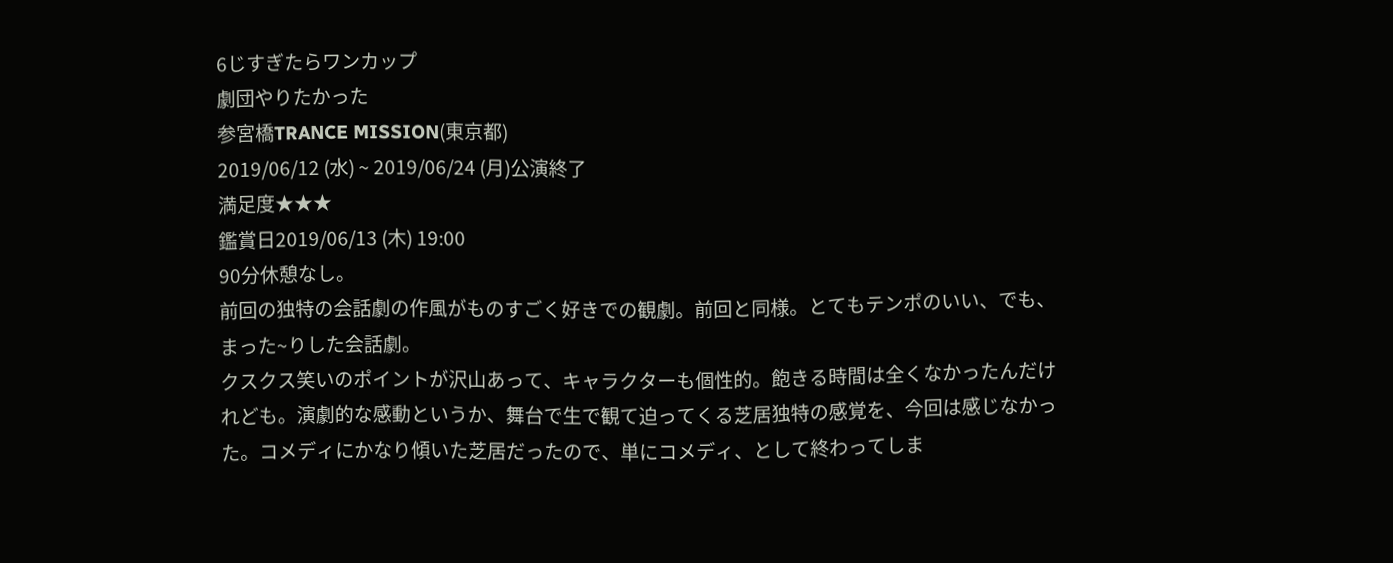6じすぎたらワンカップ
劇団やりたかった
参宮橋TRANCE MISSION(東京都)
2019/06/12 (水) ~ 2019/06/24 (月)公演終了
満足度★★★
鑑賞日2019/06/13 (木) 19:00
90分休憩なし。
前回の独特の会話劇の作風がものすごく好きでの観劇。前回と同様。とてもテンポのいい、でも、まった~りした会話劇。
クスクス笑いのポイントが沢山あって、キャラクターも個性的。飽きる時間は全くなかったんだけれども。演劇的な感動というか、舞台で生で観て迫ってくる芝居独特の感覚を、今回は感じなかった。コメディにかなり傾いた芝居だったので、単にコメディ、として終わってしま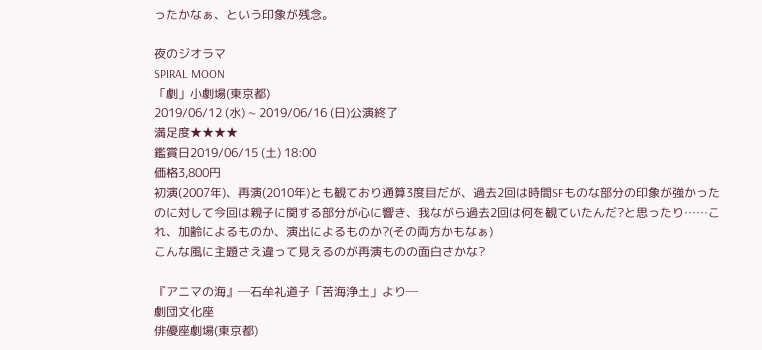ったかなぁ、という印象が残念。

夜のジオラマ
SPIRAL MOON
「劇」小劇場(東京都)
2019/06/12 (水) ~ 2019/06/16 (日)公演終了
満足度★★★★
鑑賞日2019/06/15 (土) 18:00
価格3,800円
初演(2007年)、再演(2010年)とも観ており通算3度目だが、過去2回は時間SFものな部分の印象が強かったのに対して今回は親子に関する部分が心に響き、我ながら過去2回は何を観ていたんだ?と思ったり……これ、加齢によるものか、演出によるものか?(その両方かもなぁ)
こんな風に主題さえ違って見えるのが再演ものの面白さかな?

『アニマの海』─石牟礼道子「苦海浄土」より─
劇団文化座
俳優座劇場(東京都)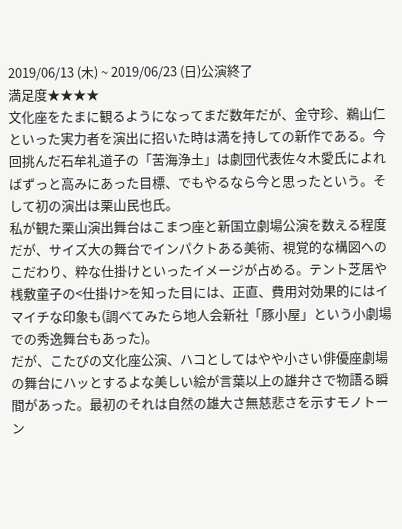2019/06/13 (木) ~ 2019/06/23 (日)公演終了
満足度★★★★
文化座をたまに観るようになってまだ数年だが、金守珍、鵜山仁といった実力者を演出に招いた時は満を持しての新作である。今回挑んだ石牟礼道子の「苦海浄土」は劇団代表佐々木愛氏によればずっと高みにあった目標、でもやるなら今と思ったという。そして初の演出は栗山民也氏。
私が観た栗山演出舞台はこまつ座と新国立劇場公演を数える程度だが、サイズ大の舞台でインパクトある美術、視覚的な構図へのこだわり、粋な仕掛けといったイメージが占める。テント芝居や桟敷童子の<仕掛け>を知った目には、正直、費用対効果的にはイマイチな印象も(調べてみたら地人会新社「豚小屋」という小劇場での秀逸舞台もあった)。
だが、こたびの文化座公演、ハコとしてはやや小さい俳優座劇場の舞台にハッとするよな美しい絵が言葉以上の雄弁さで物語る瞬間があった。最初のそれは自然の雄大さ無慈悲さを示すモノトーン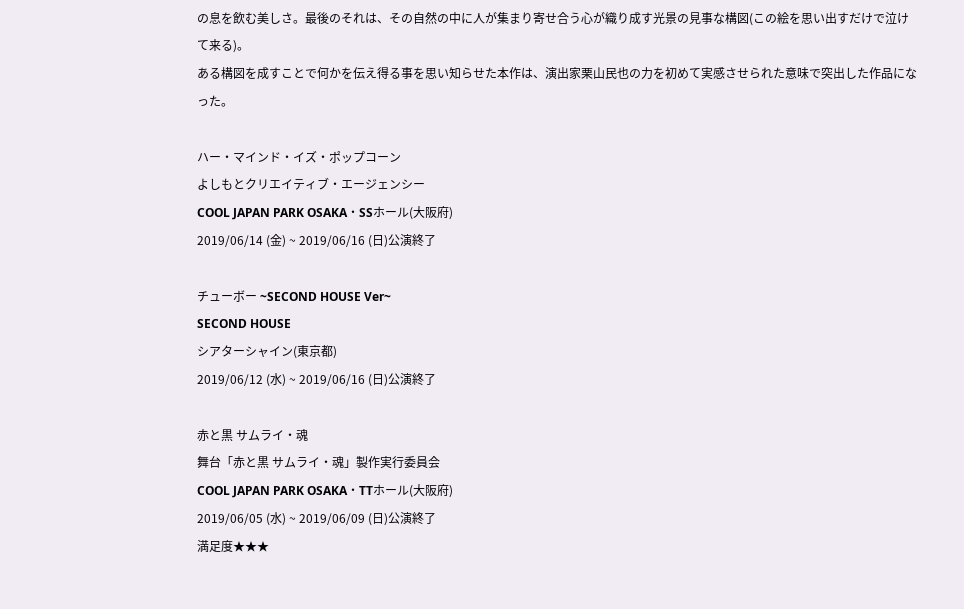の息を飲む美しさ。最後のそれは、その自然の中に人が集まり寄せ合う心が織り成す光景の見事な構図(この絵を思い出すだけで泣けて来る)。
ある構図を成すことで何かを伝え得る事を思い知らせた本作は、演出家栗山民也の力を初めて実感させられた意味で突出した作品になった。

ハー・マインド・イズ・ポップコーン
よしもとクリエイティブ・エージェンシー
COOL JAPAN PARK OSAKA・SSホール(大阪府)
2019/06/14 (金) ~ 2019/06/16 (日)公演終了

チューボー ~SECOND HOUSE Ver~
SECOND HOUSE
シアターシャイン(東京都)
2019/06/12 (水) ~ 2019/06/16 (日)公演終了

赤と黒 サムライ・魂
舞台「赤と黒 サムライ・魂」製作実行委員会
COOL JAPAN PARK OSAKA・TTホール(大阪府)
2019/06/05 (水) ~ 2019/06/09 (日)公演終了
満足度★★★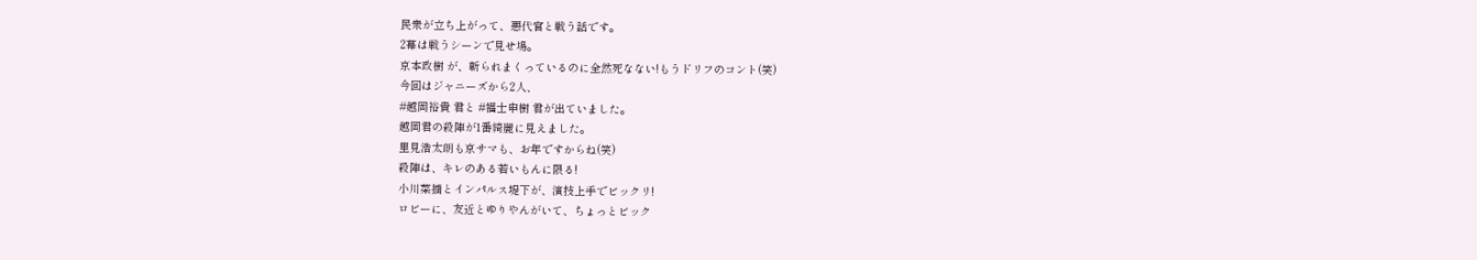民衆が立ち上がって、悪代官と戦う話です。
2幕は戦うシーンで見せ場。
京本政樹 が、斬られまくっているのに全然死なない!もうドリフのコント(笑)
今回はジャニーズから2人、
#越岡裕貴 君と #福士申樹 君が出ていました。
越岡君の殺陣が1番綺麗に見えました。
里見浩太朗も京サマも、お年ですからね(笑)
殺陣は、キレのある若いもんに限る!
小川菜摘とインパルス堤下が、演技上手でビックリ!
ロビーに、友近とゆりやんがいて、ちょっとビック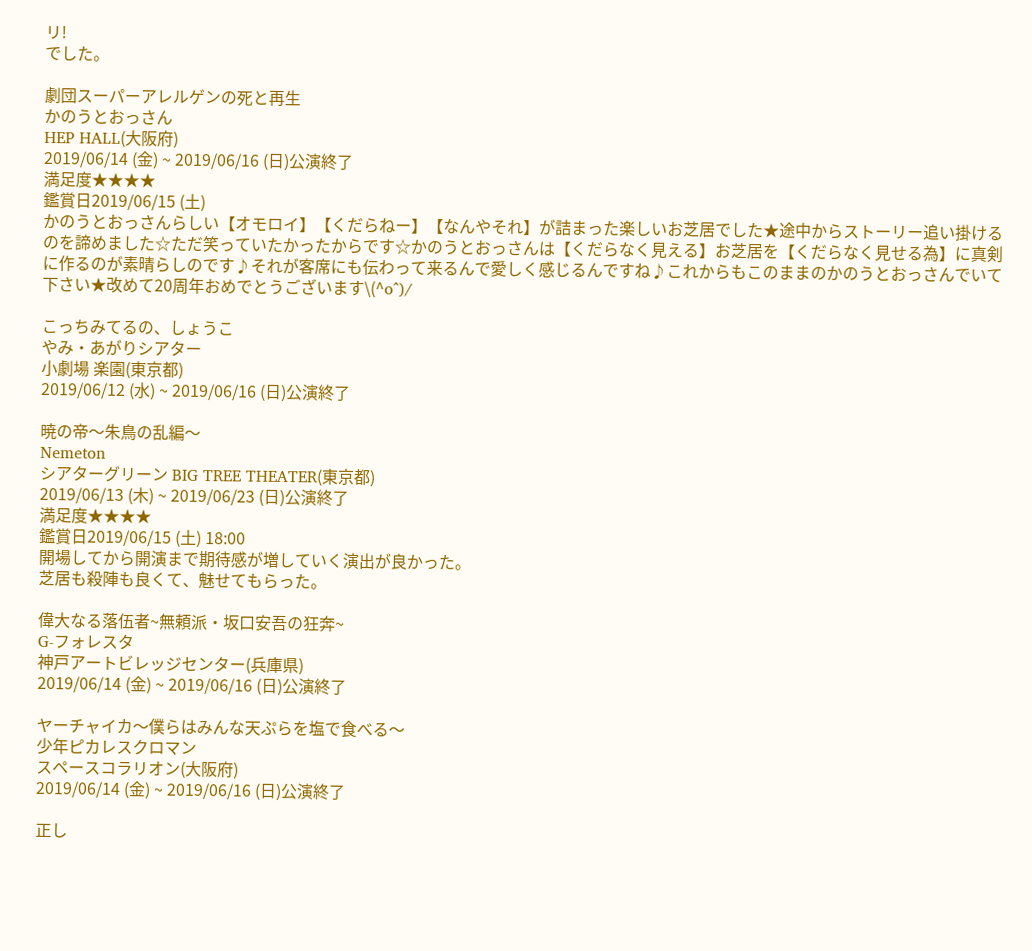リ!
でした。

劇団スーパーアレルゲンの死と再生
かのうとおっさん
HEP HALL(大阪府)
2019/06/14 (金) ~ 2019/06/16 (日)公演終了
満足度★★★★
鑑賞日2019/06/15 (土)
かのうとおっさんらしい【オモロイ】【くだらねー】【なんやそれ】が詰まった楽しいお芝居でした★途中からストーリー追い掛けるのを諦めました☆ただ笑っていたかったからです☆かのうとおっさんは【くだらなく見える】お芝居を【くだらなく見せる為】に真剣に作るのが素晴らしのです♪それが客席にも伝わって来るんで愛しく感じるんですね♪これからもこのままのかのうとおっさんでいて下さい★改めて20周年おめでとうございます\(^o^)/

こっちみてるの、しょうこ
やみ・あがりシアター
小劇場 楽園(東京都)
2019/06/12 (水) ~ 2019/06/16 (日)公演終了

暁の帝〜朱鳥の乱編〜
Nemeton
シアターグリーン BIG TREE THEATER(東京都)
2019/06/13 (木) ~ 2019/06/23 (日)公演終了
満足度★★★★
鑑賞日2019/06/15 (土) 18:00
開場してから開演まで期待感が増していく演出が良かった。
芝居も殺陣も良くて、魅せてもらった。

偉大なる落伍者~無頼派・坂口安吾の狂奔~
G-フォレスタ
神戸アートビレッジセンター(兵庫県)
2019/06/14 (金) ~ 2019/06/16 (日)公演終了

ヤーチャイカ〜僕らはみんな天ぷらを塩で食べる〜
少年ピカレスクロマン
スペースコラリオン(大阪府)
2019/06/14 (金) ~ 2019/06/16 (日)公演終了

正し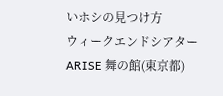いホシの見つけ方
ウィークエンドシアター
ARISE 舞の館(東京都)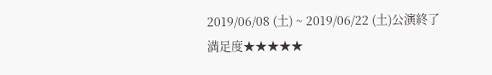2019/06/08 (土) ~ 2019/06/22 (土)公演終了
満足度★★★★★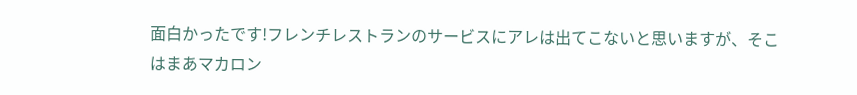面白かったです!フレンチレストランのサービスにアレは出てこないと思いますが、そこはまあマカロン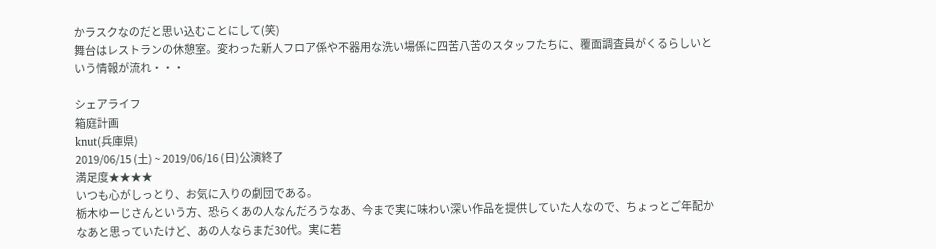かラスクなのだと思い込むことにして(笑)
舞台はレストランの休憩室。変わった新人フロア係や不器用な洗い場係に四苦八苦のスタッフたちに、覆面調査員がくるらしいという情報が流れ・・・

シェアライフ
箱庭計画
knut(兵庫県)
2019/06/15 (土) ~ 2019/06/16 (日)公演終了
満足度★★★★
いつも心がしっとり、お気に入りの劇団である。
栃木ゆーじさんという方、恐らくあの人なんだろうなあ、今まで実に味わい深い作品を提供していた人なので、ちょっとご年配かなあと思っていたけど、あの人ならまだ30代。実に若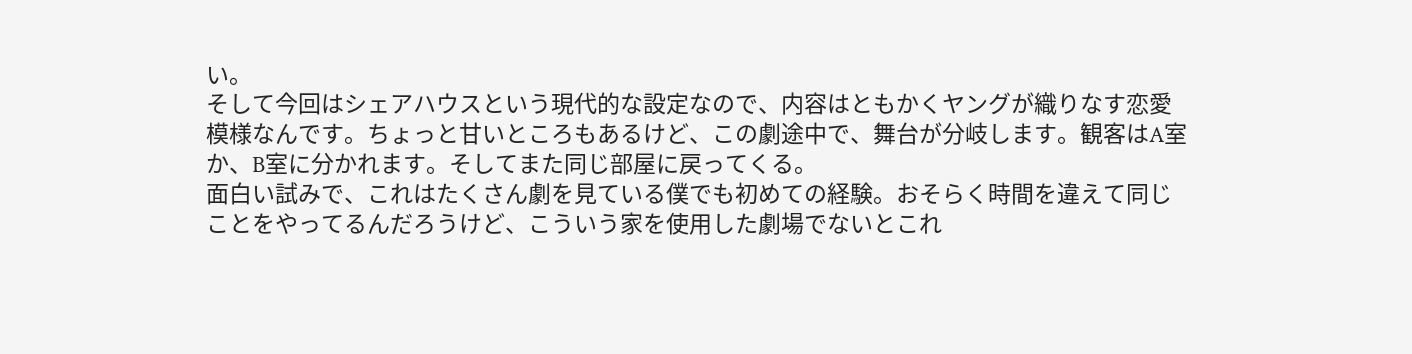い。
そして今回はシェアハウスという現代的な設定なので、内容はともかくヤングが織りなす恋愛模様なんです。ちょっと甘いところもあるけど、この劇途中で、舞台が分岐します。観客はA室か、B室に分かれます。そしてまた同じ部屋に戻ってくる。
面白い試みで、これはたくさん劇を見ている僕でも初めての経験。おそらく時間を違えて同じことをやってるんだろうけど、こういう家を使用した劇場でないとこれ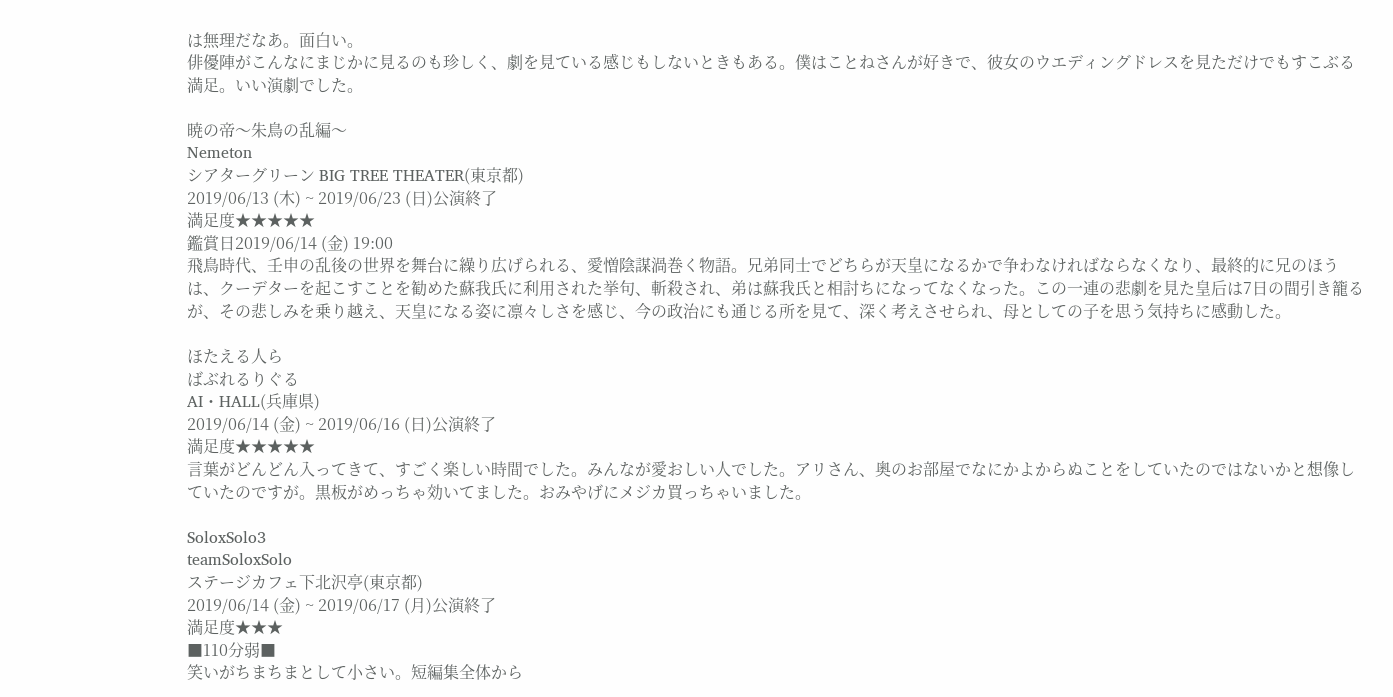は無理だなあ。面白い。
俳優陣がこんなにまじかに見るのも珍しく、劇を見ている感じもしないときもある。僕はことねさんが好きで、彼女のウエディングドレスを見ただけでもすこぶる満足。いい演劇でした。

暁の帝〜朱鳥の乱編〜
Nemeton
シアターグリーン BIG TREE THEATER(東京都)
2019/06/13 (木) ~ 2019/06/23 (日)公演終了
満足度★★★★★
鑑賞日2019/06/14 (金) 19:00
飛鳥時代、壬申の乱後の世界を舞台に繰り広げられる、愛憎陰謀渦巻く物語。兄弟同士でどちらが天皇になるかで争わなければならなくなり、最終的に兄のほうは、クーデターを起こすことを勧めた蘇我氏に利用された挙句、斬殺され、弟は蘇我氏と相討ちになってなくなった。この一連の悲劇を見た皇后は7日の間引き籠るが、その悲しみを乗り越え、天皇になる姿に凛々しさを感じ、今の政治にも通じる所を見て、深く考えさせられ、母としての子を思う気持ちに感動した。

ほたえる人ら
ばぶれるりぐる
AI・HALL(兵庫県)
2019/06/14 (金) ~ 2019/06/16 (日)公演終了
満足度★★★★★
言葉がどんどん入ってきて、すごく楽しい時間でした。みんなが愛おしい人でした。アリさん、奥のお部屋でなにかよからぬことをしていたのではないかと想像していたのですが。黒板がめっちゃ効いてました。おみやげにメジカ買っちゃいました。

SoloxSolo3
teamSoloxSolo
ステージカフェ下北沢亭(東京都)
2019/06/14 (金) ~ 2019/06/17 (月)公演終了
満足度★★★
■110分弱■
笑いがちまちまとして小さい。短編集全体から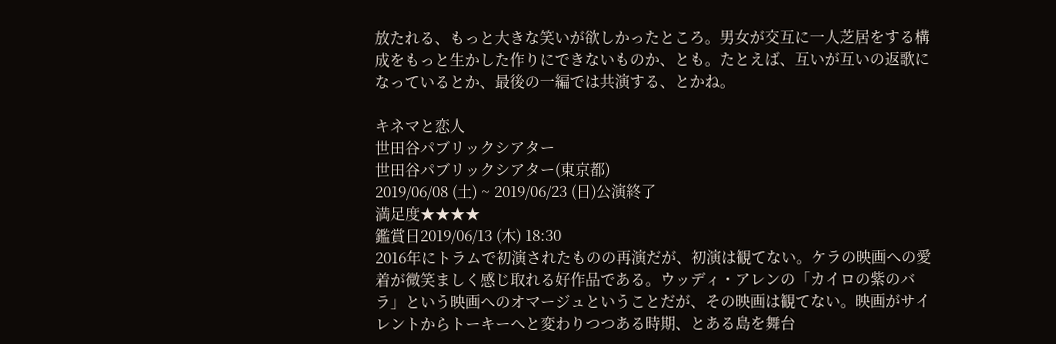放たれる、もっと大きな笑いが欲しかったところ。男女が交互に一人芝居をする構成をもっと生かした作りにできないものか、とも。たとえば、互いが互いの返歌になっているとか、最後の一編では共演する、とかね。

キネマと恋人
世田谷パブリックシアター
世田谷パブリックシアター(東京都)
2019/06/08 (土) ~ 2019/06/23 (日)公演終了
満足度★★★★
鑑賞日2019/06/13 (木) 18:30
2016年にトラムで初演されたものの再演だが、初演は観てない。ケラの映画への愛着が微笑ましく感じ取れる好作品である。ウッディ・アレンの「カイロの紫のバラ」という映画へのオマージュということだが、その映画は観てない。映画がサイレントからトーキーへと変わりつつある時期、とある島を舞台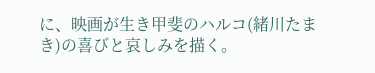に、映画が生き甲斐のハルコ(緒川たまき)の喜びと哀しみを描く。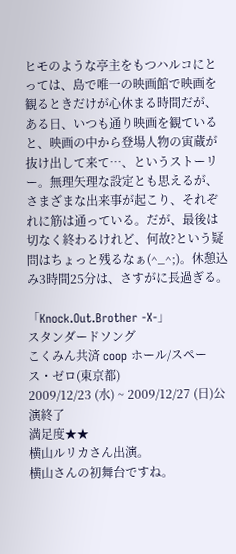ヒモのような亭主をもつハルコにとっては、島で唯一の映画館で映画を観るときだけが心休まる時間だが、ある日、いつも通り映画を観ていると、映画の中から登場人物の寅蔵が抜け出して来て…、というストーリー。無理矢理な設定とも思えるが、さまざまな出来事が起こり、それぞれに筋は通っている。だが、最後は切なく終わるけれど、何故?という疑問はちょっと残るなぁ(^_^;)。休憩込み3時間25分は、さすがに長過ぎる。

「Knock.Out.Brother -X-」
スタンダードソング
こくみん共済 coop ホール/スペース・ゼロ(東京都)
2009/12/23 (水) ~ 2009/12/27 (日)公演終了
満足度★★
横山ルリカさん出演。
横山さんの初舞台ですね。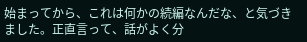始まってから、これは何かの続編なんだな、と気づきました。正直言って、話がよく分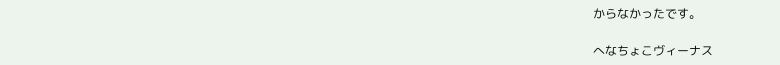からなかったです。

へなちょこヴィーナス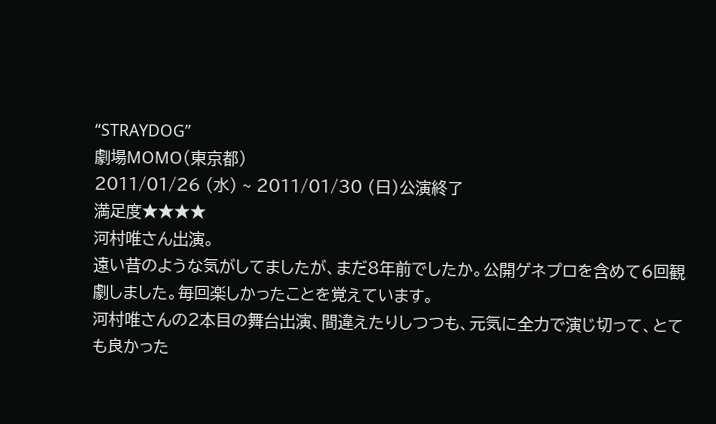“STRAYDOG”
劇場MOMO(東京都)
2011/01/26 (水) ~ 2011/01/30 (日)公演終了
満足度★★★★
河村唯さん出演。
遠い昔のような気がしてましたが、まだ8年前でしたか。公開ゲネプロを含めて6回観劇しました。毎回楽しかったことを覚えています。
河村唯さんの2本目の舞台出演、間違えたりしつつも、元気に全力で演じ切って、とても良かった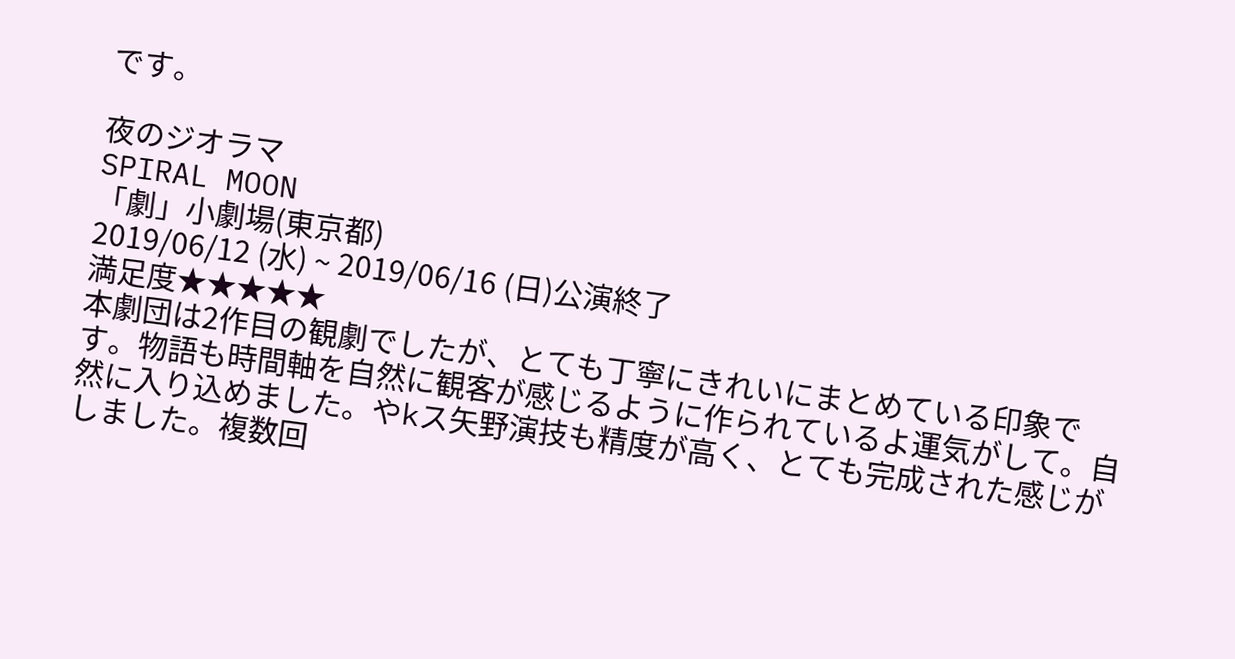です。

夜のジオラマ
SPIRAL MOON
「劇」小劇場(東京都)
2019/06/12 (水) ~ 2019/06/16 (日)公演終了
満足度★★★★★
本劇団は2作目の観劇でしたが、とても丁寧にきれいにまとめている印象です。物語も時間軸を自然に観客が感じるように作られているよ運気がして。自然に入り込めました。やkス矢野演技も精度が高く、とても完成された感じがしました。複数回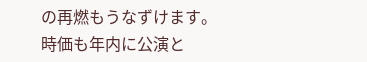の再燃もうなずけます。
時価も年内に公演と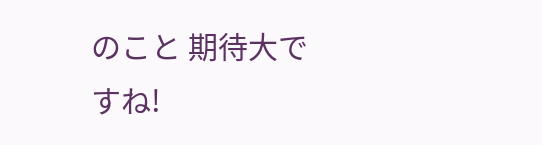のこと 期待大ですね!